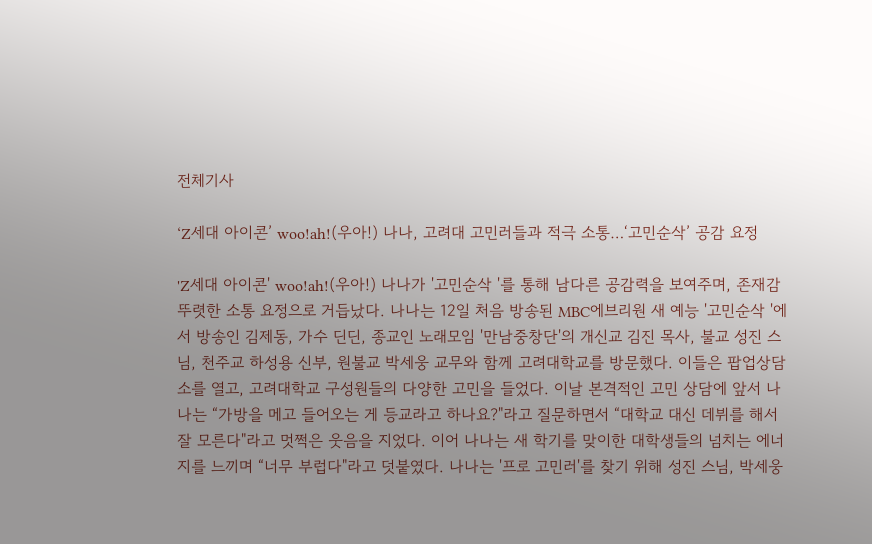전체기사

‘Z세대 아이콘’ woo!ah!(우아!) 나나, 고려대 고민러들과 적극 소통…‘고민순삭’ 공감 요정

'Z세대 아이콘' woo!ah!(우아!) 나나가 '고민순삭 '를 통해 남다른 공감력을 보여주며, 존재감 뚜렷한 소통 요정으로 거듭났다. 나나는 12일 처음 방송된 MBC에브리원 새 예능 '고민순삭 '에서 방송인 김제동, 가수 딘딘, 종교인 노래모임 '만남중창단'의 개신교 김진 목사, 불교 성진 스님, 천주교 하성용 신부, 원불교 박세웅 교무와 함께 고려대학교를 방문했다. 이들은 팝업상담소를 열고, 고려대학교 구성원들의 다양한 고민을 들었다. 이날 본격적인 고민 상담에 앞서 나나는 “가방을 메고 들어오는 게 등교라고 하나요?"라고 질문하면서 “대학교 대신 데뷔를 해서 잘 모른다"라고 멋쩍은 웃음을 지었다. 이어 나나는 새 학기를 맞이한 대학생들의 넘치는 에너지를 느끼며 “너무 부럽다"라고 덧붙였다. 나나는 '프로 고민러'를 찾기 위해 성진 스님, 박세웅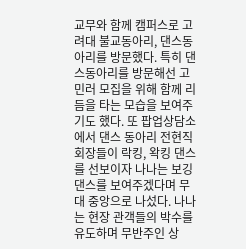교무와 함께 캠퍼스로 고려대 불교동아리, 댄스동아리를 방문했다. 특히 댄스동아리를 방문해선 고민러 모집을 위해 함께 리듬을 타는 모습을 보여주기도 했다. 또 팝업상담소에서 댄스 동아리 전현직 회장들이 락킹, 왁킹 댄스를 선보이자 나나는 보깅 댄스를 보여주겠다며 무대 중앙으로 나섰다. 나나는 현장 관객들의 박수를 유도하며 무반주인 상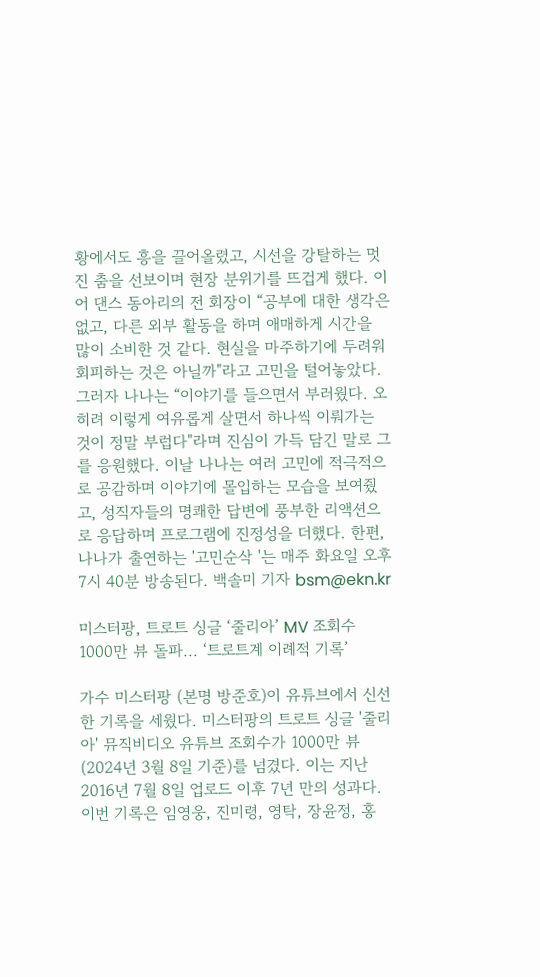황에서도 흥을 끌어올렸고, 시선을 강탈하는 멋진 춤을 선보이며 현장 분위기를 뜨겁게 했다. 이어 댄스 동아리의 전 회장이 “공부에 대한 생각은 없고, 다른 외부 활동을 하며 애매하게 시간을 많이 소비한 것 같다. 현실을 마주하기에 두려워 회피하는 것은 아닐까"라고 고민을 털어놓았다. 그러자 나나는 “이야기를 들으면서 부러웠다. 오히려 이렇게 여유롭게 살면서 하나씩 이뤄가는 것이 정말 부럽다"라며 진심이 가득 담긴 말로 그를 응원했다. 이날 나나는 여러 고민에 적극적으로 공감하며 이야기에 몰입하는 모습을 보여줬고, 성직자들의 명쾌한 답변에 풍부한 리액션으로 응답하며 프로그램에 진정성을 더했다. 한편, 나나가 출연하는 '고민순삭 '는 매주 화요일 오후 7시 40분 방송된다. 백솔미 기자 bsm@ekn.kr

미스터팡, 트로트 싱글 ‘줄리아’ MV 조회수 1000만 뷰 돌파... ‘트로트계 이례적 기록’

가수 미스터팡 (본명 방준호)이 유튜브에서 신선한 기록을 세웠다. 미스터팡의 트로트 싱글 '줄리아' 뮤직비디오 유튜브 조회수가 1000만 뷰(2024년 3월 8일 기준)를 넘겼다. 이는 지난 2016년 7월 8일 업로드 이후 7년 만의 성과다. 이번 기록은 임영웅, 진미령, 영탁, 장윤정, 홍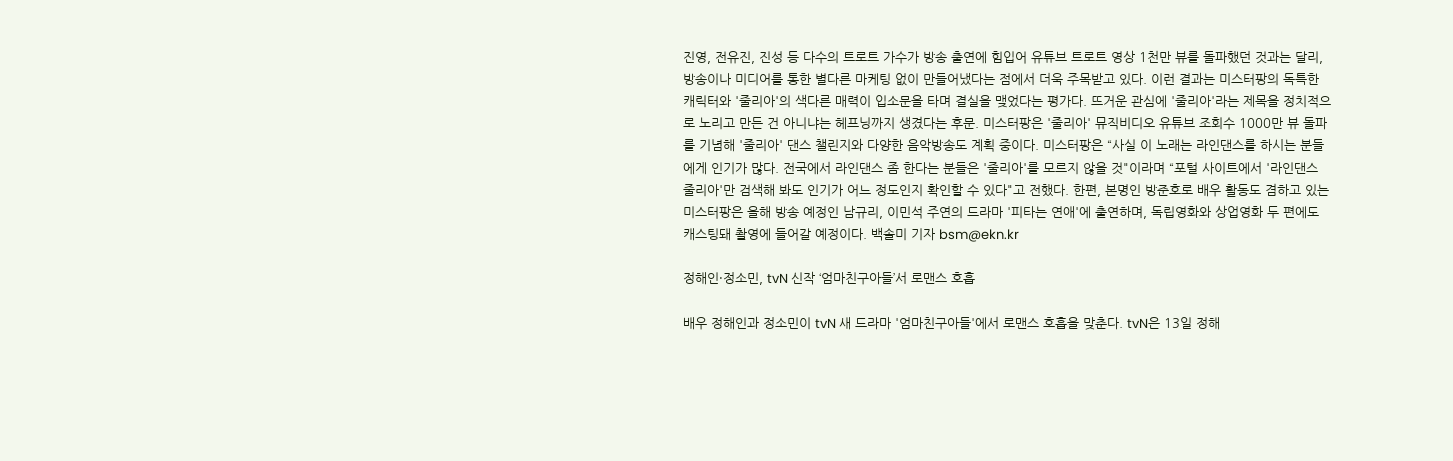진영, 전유진, 진성 등 다수의 트로트 가수가 방송 출연에 힘입어 유튜브 트로트 영상 1천만 뷰를 돌파했던 것과는 달리, 방송이나 미디어를 통한 별다른 마케팅 없이 만들어냈다는 점에서 더욱 주목받고 있다. 이런 결과는 미스터팡의 독특한 캐릭터와 '줄리아'의 색다른 매력이 입소문을 타며 결실을 맺었다는 평가다. 뜨거운 관심에 '줄리아'라는 제목을 정치적으로 노리고 만든 건 아니냐는 헤프닝까지 생겼다는 후문. 미스터팡은 '줄리아' 뮤직비디오 유튜브 조회수 1000만 뷰 돌파를 기념해 '줄리아' 댄스 챌린지와 다양한 음악방송도 계획 중이다. 미스터팡은 “사실 이 노래는 라인댄스를 하시는 분들에게 인기가 많다. 전국에서 라인댄스 좀 한다는 분들은 '줄리아'를 모르지 않을 것"이라며 “포털 사이트에서 '라인댄스 줄리아'만 검색해 봐도 인기가 어느 정도인지 확인할 수 있다"고 전했다. 한편, 본명인 방준호로 배우 활동도 겸하고 있는 미스터팡은 올해 방송 예정인 남규리, 이민석 주연의 드라마 '피타는 연애'에 출연하며, 독립영화와 상업영화 두 편에도 캐스팅돼 촬영에 들어갈 예정이다. 백솔미 기자 bsm@ekn.kr

정해인·정소민, tvN 신작 ‘엄마친구아들’서 로맨스 호흡

배우 정해인과 정소민이 tvN 새 드라마 '엄마친구아들'에서 로맨스 호흡을 맞춘다. tvN은 13일 정해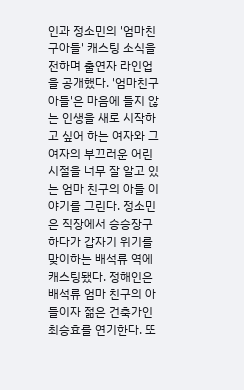인과 정소민의 '엄마친구아들' 캐스팅 소식을 전하며 출연자 라인업을 공개했다. '엄마친구아들'은 마음에 들지 않는 인생을 새로 시작하고 싶어 하는 여자와 그 여자의 부끄러운 어린 시절을 너무 잘 알고 있는 엄마 친구의 아들 이야기를 그린다. 정소민은 직장에서 승승장구하다가 갑자기 위기를 맞이하는 배석류 역에 캐스팅됐다. 정해인은 배석류 엄마 친구의 아들이자 젊은 건축가인 최승효를 연기한다. 또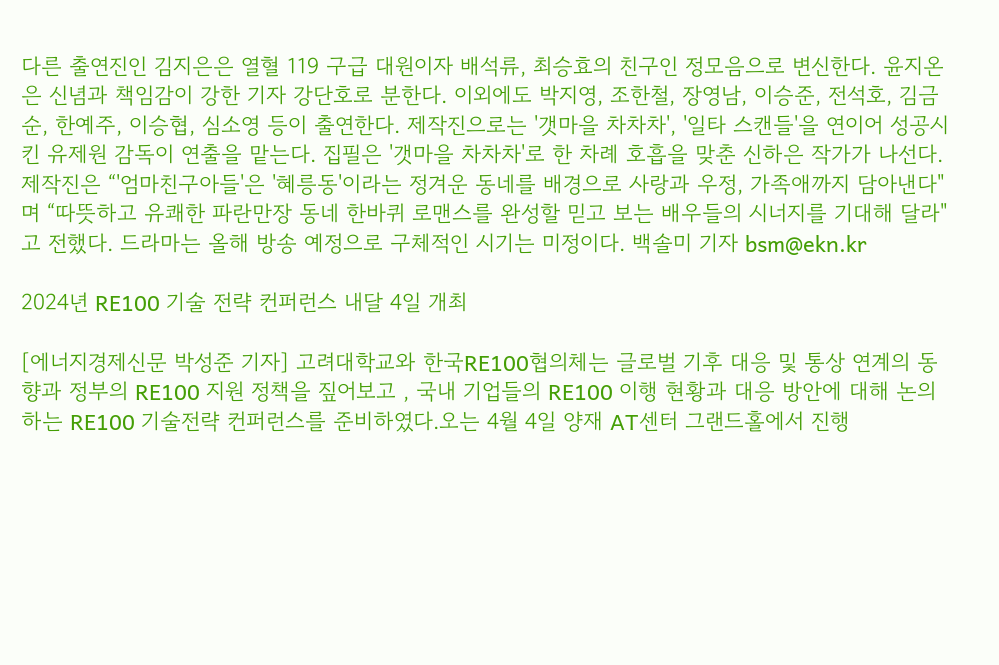다른 출연진인 김지은은 열혈 119 구급 대원이자 배석류, 최승효의 친구인 정모음으로 변신한다. 윤지온은 신념과 책임감이 강한 기자 강단호로 분한다. 이외에도 박지영, 조한철, 장영남, 이승준, 전석호, 김금순, 한예주, 이승협, 심소영 등이 출연한다. 제작진으로는 '갯마을 차차차', '일타 스캔들'을 연이어 성공시킨 유제원 감독이 연출을 맡는다. 집필은 '갯마을 차차차'로 한 차례 호흡을 맞춘 신하은 작가가 나선다. 제작진은 “'엄마친구아들'은 '혜릉동'이라는 정겨운 동네를 배경으로 사랑과 우정, 가족애까지 담아낸다"며 “따뜻하고 유쾌한 파란만장 동네 한바퀴 로맨스를 완성할 믿고 보는 배우들의 시너지를 기대해 달라"고 전했다. 드라마는 올해 방송 예정으로 구체적인 시기는 미정이다. 백솔미 기자 bsm@ekn.kr

2024년 RE100 기술 전략 컨퍼런스 내달 4일 개최

[에너지경제신문 박성준 기자] 고려대학교와 한국RE100협의체는 글로벌 기후 대응 및 통상 연계의 동향과 정부의 RE100 지원 정책을 짚어보고 , 국내 기업들의 RE100 이행 현황과 대응 방안에 대해 논의하는 RE100 기술전략 컨퍼런스를 준비하였다.오는 4월 4일 양재 AT센터 그랜드홀에서 진행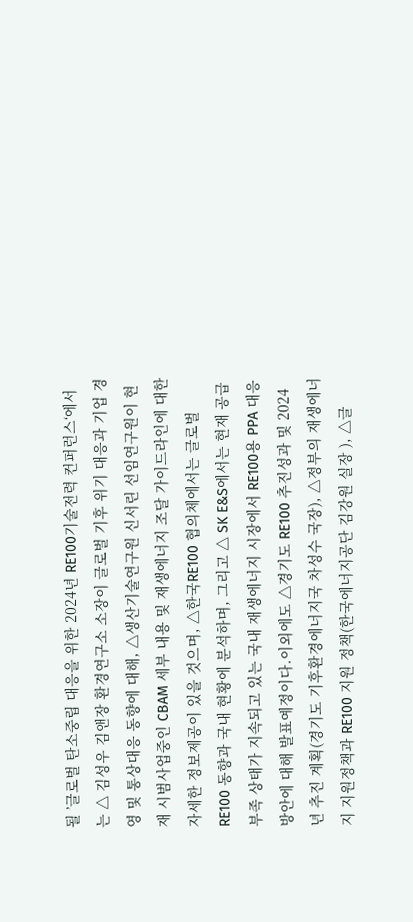될 ’글로벌 탄소중립 대응을 위한 2024년 RE100기술전력 컨퍼런스‘에서는 △ 김성우 김앤장 환경연구소 소장이 글로벌 기후 위기 대응과 기업 경영 및 통상대응 동향에 대해, △생산기술연구원 신서린 선임연구원이 현재 시범사업중인 CBAM 세부 내용 및 재생에너지 조달 가이드라인에 대한 자세한 정보제공이 있을 것으며, △한국RE100 협의체에서는 글로벌 RE100 동향과 국내 현황에 분석하며, 그리고 △ SK E&S에서는 현재 공급부족 상태가 지속되고 있는 국내 재생에너지 시장에서 RE100용 PPA 대응 방안에 대해 발표예정이다.이외에도 △경기도 RE100 추진성과 및 2024년 추진 계획(경기도 기후환경에너지국 차성수 국장), △정부의 재생에너지 지원정책과 RE100 지원 정책(한국에너지공단 김강원 실장 ), △글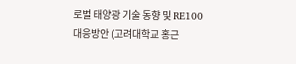로벌 태양광 기술 동향 및 RE100 대응방안 (고려대학교 홍근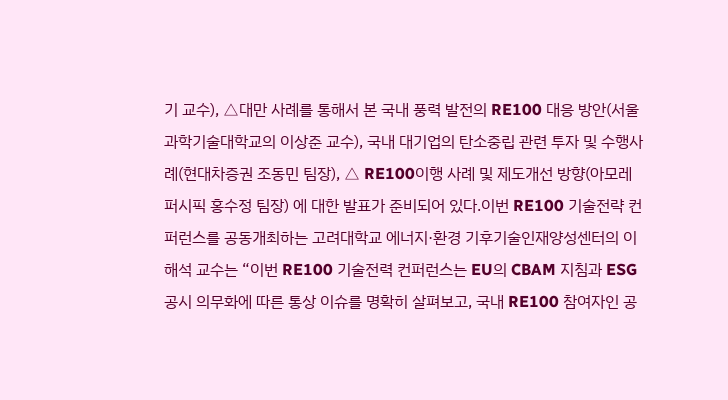기 교수), △대만 사례를 통해서 본 국내 풍력 발전의 RE100 대응 방안(서울과학기술대학교의 이상준 교수), 국내 대기업의 탄소중립 관련 투자 및 수행사례(현대차증권 조동민 팀장), △ RE100이행 사례 및 제도개선 방향(아모레퍼시픽 홍수정 팀장) 에 대한 발표가 준비되어 있다.이번 RE100 기술전략 컨퍼런스를 공동개최하는 고려대학교 에너지·환경 기후기술인재양성센터의 이해석 교수는 “이번 RE100 기술전력 컨퍼런스는 EU의 CBAM 지침과 ESG 공시 의무화에 따른 통상 이슈를 명확히 살펴보고, 국내 RE100 참여자인 공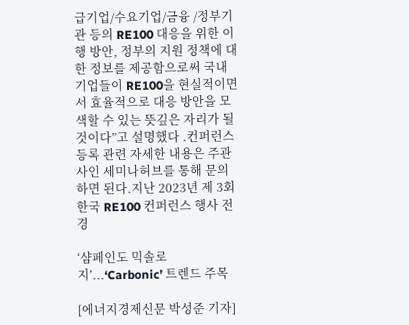급기업/수요기업/금융 /정부기관 등의 RE100 대응을 위한 이행 방안, 정부의 지원 정책에 대한 정보를 제공함으로써 국내 기업들이 RE100을 현실적이면서 효율적으로 대응 방안을 모색할 수 있는 뜻깊은 자리가 될 것이다”고 설명했다 .컨퍼런스 등록 관련 자세한 내용은 주관사인 세미나허브를 통해 문의하면 된다.지난 2023년 제 3회 한국 RE100 컨퍼런스 행사 전경

‘샴페인도 믹솔로지’...‘Carbonic’ 트렌드 주목

[에너지경제신문 박성준 기자]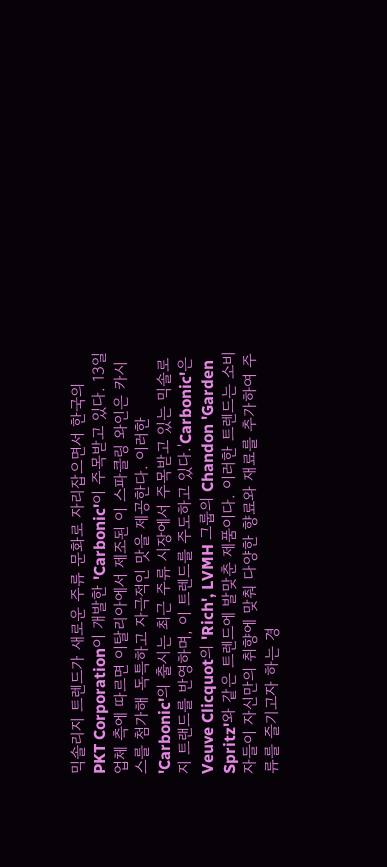믹솔리지 트렌드가 새로운 주류 문화로 자리잡으면서 한국의 PKT Corporation이 개발한 'Carbonic'이 주목받고 있다. 13일 업체 측에 따르면 이탈리아에서 제조된 이 스파클링 와인은 카시스를 첨가해 독특하고 자극적인 맛을 제공한다. 이러한 'Carbonic'의 출시는 최근 주류 시장에서 주목받고 있는 믹솔로지 트랜드를 반영하며, 이 트렌드를 주도하고 있다.'Carbonic'은 Veuve Clicquot의 'Rich', LVMH 그룹의 Chandon 'Garden Spritz'와 같은 트렌드에 발맞춘 제품이다. 이러한 트렌드는 소비자들이 자신만의 취향에 맞춰 다양한 향료와 재료를 추가하여 주류를 즐기고자 하는 경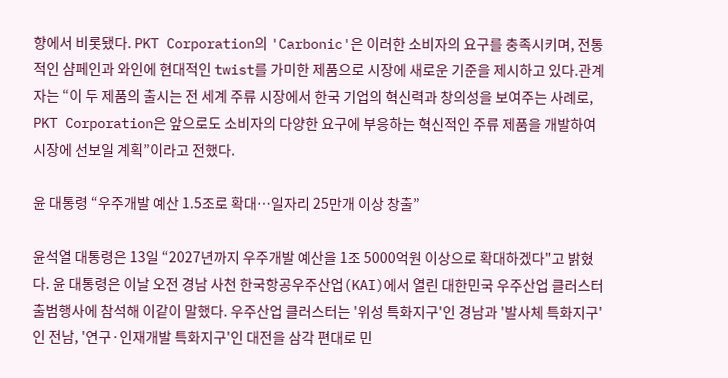향에서 비롯됐다. PKT Corporation의 'Carbonic'은 이러한 소비자의 요구를 충족시키며, 전통적인 샴페인과 와인에 현대적인 twist를 가미한 제품으로 시장에 새로운 기준을 제시하고 있다.관계자는 “이 두 제품의 출시는 전 세계 주류 시장에서 한국 기업의 혁신력과 창의성을 보여주는 사례로, PKT Corporation은 앞으로도 소비자의 다양한 요구에 부응하는 혁신적인 주류 제품을 개발하여 시장에 선보일 계획”이라고 전했다.

윤 대통령 “우주개발 예산 1.5조로 확대…일자리 25만개 이상 창출”

윤석열 대통령은 13일 “2027년까지 우주개발 예산을 1조 5000억원 이상으로 확대하겠다"고 밝혔다. 윤 대통령은 이날 오전 경남 사천 한국항공우주산업(KAI)에서 열린 대한민국 우주산업 클러스터 출범행사에 참석해 이같이 말했다. 우주산업 클러스터는 '위성 특화지구'인 경남과 '발사체 특화지구'인 전남, '연구·인재개발 특화지구'인 대전을 삼각 편대로 민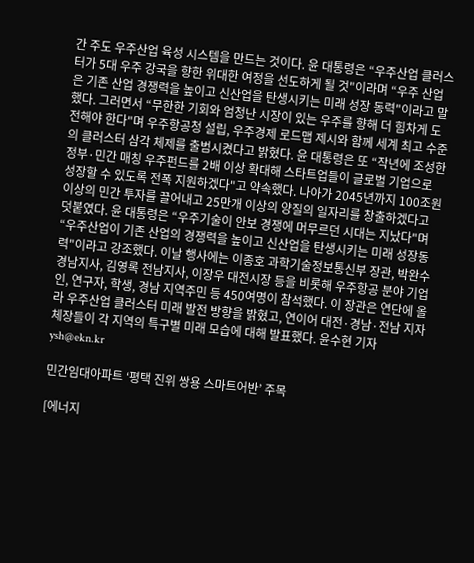간 주도 우주산업 육성 시스템을 만드는 것이다. 윤 대통령은 “우주산업 클러스터가 5대 우주 강국을 향한 위대한 여정을 선도하게 될 것"이라며 “우주 산업은 기존 산업 경쟁력을 높이고 신산업을 탄생시키는 미래 성장 동력"이라고 말했다. 그러면서 “무한한 기회와 엄청난 시장이 있는 우주를 향해 더 힘차게 도전해야 한다"며 우주항공청 설립, 우주경제 로드맵 제시와 함께 세계 최고 수준의 클러스터 삼각 체제를 출범시켰다고 밝혔다. 윤 대통령은 또 “작년에 조성한 정부·민간 매칭 우주펀드를 2배 이상 확대해 스타트업들이 글로벌 기업으로 성장할 수 있도록 전폭 지원하겠다"고 약속했다. 나아가 2045년까지 100조원 이상의 민간 투자를 끌어내고 25만개 이상의 양질의 일자리를 창출하겠다고 덧붙였다. 윤 대통령은 “우주기술이 안보 경쟁에 머무르던 시대는 지났다"며 “우주산업이 기존 산업의 경쟁력을 높이고 신산업을 탄생시키는 미래 성장동력"이라고 강조했다. 이날 행사에는 이종호 과학기술정보통신부 장관, 박완수 경남지사, 김영록 전남지사, 이장우 대전시장 등을 비롯해 우주항공 분야 기업인, 연구자, 학생, 경남 지역주민 등 450여명이 참석했다. 이 장관은 연단에 올라 우주산업 클러스터 미래 발전 방향을 밝혔고, 연이어 대전·경남·전남 지자체장들이 각 지역의 특구별 미래 모습에 대해 발표했다. 윤수현 기자 ysh@ekn.kr

민간임대아파트 ‘평택 진위 쌍용 스마트어반’ 주목

[에너지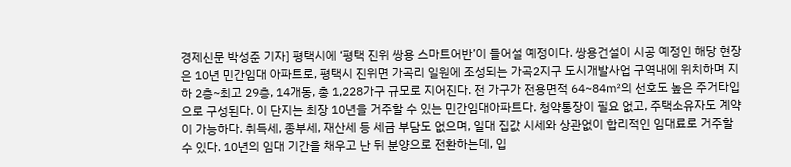경제신문 박성준 기자] 평택시에 ‘평택 진위 쌍용 스마트어반’이 들어설 예정이다. 쌍용건설이 시공 예정인 해당 현장은 10년 민간임대 아파트로, 평택시 진위면 가곡리 일원에 조성되는 가곡2지구 도시개발사업 구역내에 위치하며 지하 2층~최고 29층, 14개동, 총 1,228가구 규모로 지어진다. 전 가구가 전용면적 64~84㎡의 선호도 높은 주거타입으로 구성된다. 이 단지는 최장 10년을 거주할 수 있는 민간임대아파트다. 청약통장이 필요 없고, 주택소유자도 계약이 가능하다. 취득세, 종부세, 재산세 등 세금 부담도 없으며, 일대 집값 시세와 상관없이 합리적인 임대료로 거주할 수 있다. 10년의 임대 기간을 채우고 난 뒤 분양으로 전환하는데, 입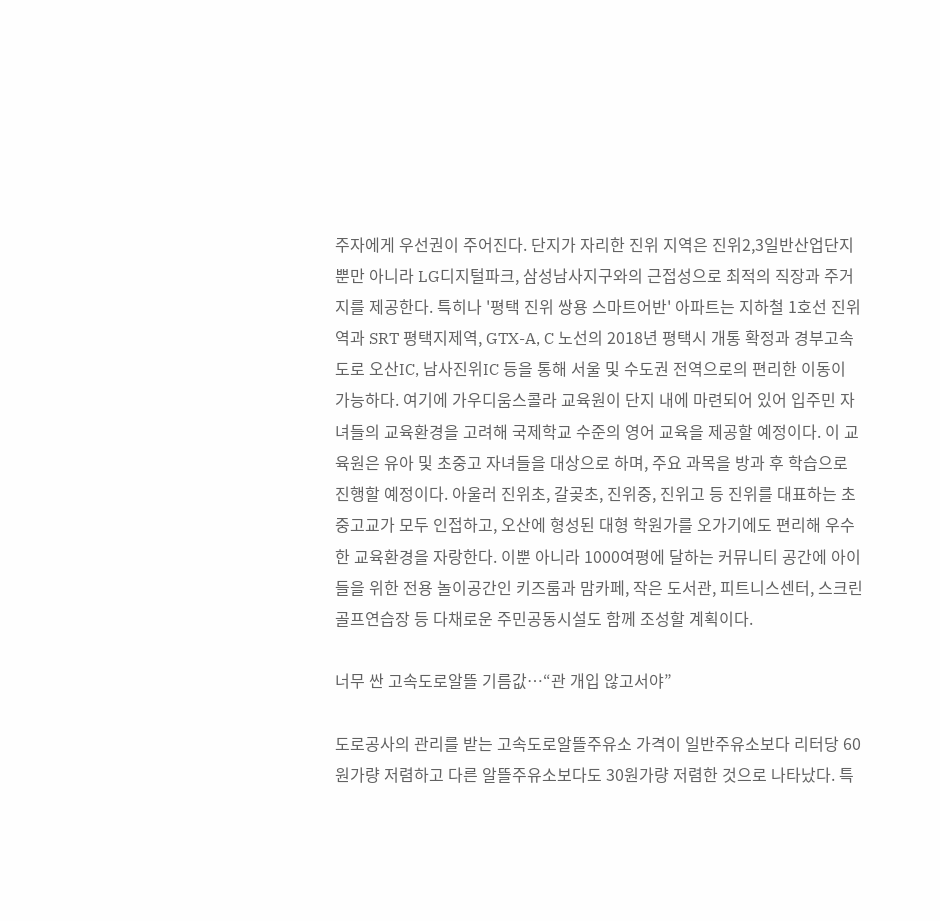주자에게 우선권이 주어진다. 단지가 자리한 진위 지역은 진위2,3일반산업단지뿐만 아니라 LG디지털파크, 삼성남사지구와의 근접성으로 최적의 직장과 주거지를 제공한다. 특히나 '평택 진위 쌍용 스마트어반' 아파트는 지하철 1호선 진위역과 SRT 평택지제역, GTX-A, C 노선의 2018년 평택시 개통 확정과 경부고속도로 오산IC, 남사진위IC 등을 통해 서울 및 수도권 전역으로의 편리한 이동이 가능하다. 여기에 가우디움스콜라 교육원이 단지 내에 마련되어 있어 입주민 자녀들의 교육환경을 고려해 국제학교 수준의 영어 교육을 제공할 예정이다. 이 교육원은 유아 및 초중고 자녀들을 대상으로 하며, 주요 과목을 방과 후 학습으로 진행할 예정이다. 아울러 진위초, 갈곶초, 진위중, 진위고 등 진위를 대표하는 초중고교가 모두 인접하고, 오산에 형성된 대형 학원가를 오가기에도 편리해 우수한 교육환경을 자랑한다. 이뿐 아니라 1000여평에 달하는 커뮤니티 공간에 아이들을 위한 전용 놀이공간인 키즈룸과 맘카페, 작은 도서관, 피트니스센터, 스크린골프연습장 등 다채로운 주민공동시설도 함께 조성할 계획이다.

너무 싼 고속도로알뜰 기름값…“관 개입 않고서야”

도로공사의 관리를 받는 고속도로알뜰주유소 가격이 일반주유소보다 리터당 60원가량 저렴하고 다른 알뜰주유소보다도 30원가량 저렴한 것으로 나타났다. 특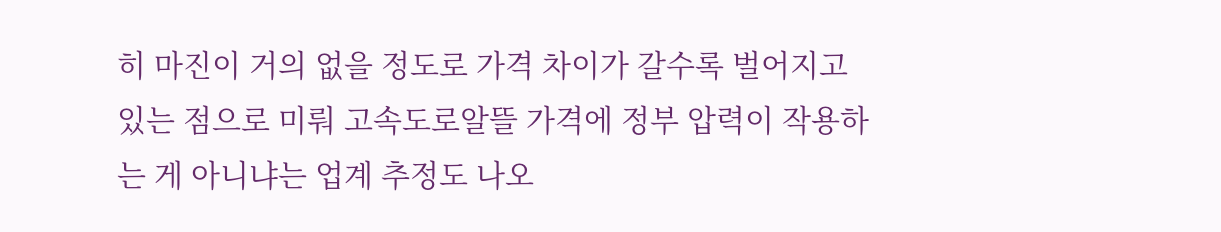히 마진이 거의 없을 정도로 가격 차이가 갈수록 벌어지고 있는 점으로 미뤄 고속도로알뜰 가격에 정부 압력이 작용하는 게 아니냐는 업계 추정도 나오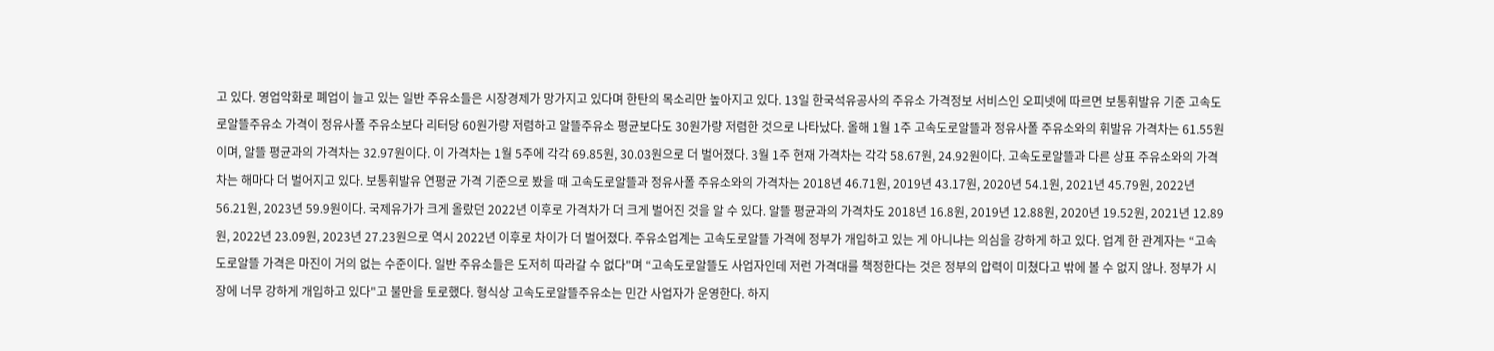고 있다. 영업악화로 폐업이 늘고 있는 일반 주유소들은 시장경제가 망가지고 있다며 한탄의 목소리만 높아지고 있다. 13일 한국석유공사의 주유소 가격정보 서비스인 오피넷에 따르면 보통휘발유 기준 고속도로알뜰주유소 가격이 정유사폴 주유소보다 리터당 60원가량 저렴하고 알뜰주유소 평균보다도 30원가량 저렴한 것으로 나타났다. 올해 1월 1주 고속도로알뜰과 정유사폴 주유소와의 휘발유 가격차는 61.55원이며, 알뜰 평균과의 가격차는 32.97원이다. 이 가격차는 1월 5주에 각각 69.85원, 30.03원으로 더 벌어졌다. 3월 1주 현재 가격차는 각각 58.67원, 24.92원이다. 고속도로알뜰과 다른 상표 주유소와의 가격차는 해마다 더 벌어지고 있다. 보통휘발유 연평균 가격 기준으로 봤을 때 고속도로알뜰과 정유사폴 주유소와의 가격차는 2018년 46.71원, 2019년 43.17원, 2020년 54.1원, 2021년 45.79원, 2022년 56.21원, 2023년 59.9원이다. 국제유가가 크게 올랐던 2022년 이후로 가격차가 더 크게 벌어진 것을 알 수 있다. 알뜰 평균과의 가격차도 2018년 16.8원, 2019년 12.88원, 2020년 19.52원, 2021년 12.89원, 2022년 23.09원, 2023년 27.23원으로 역시 2022년 이후로 차이가 더 벌어졌다. 주유소업계는 고속도로알뜰 가격에 정부가 개입하고 있는 게 아니냐는 의심을 강하게 하고 있다. 업계 한 관계자는 “고속도로알뜰 가격은 마진이 거의 없는 수준이다. 일반 주유소들은 도저히 따라갈 수 없다"며 “고속도로알뜰도 사업자인데 저런 가격대를 책정한다는 것은 정부의 압력이 미쳤다고 밖에 볼 수 없지 않나. 정부가 시장에 너무 강하게 개입하고 있다"고 불만을 토로했다. 형식상 고속도로알뜰주유소는 민간 사업자가 운영한다. 하지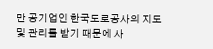만 공기업인 한국도로공사의 지도 및 관리를 받기 때문에 사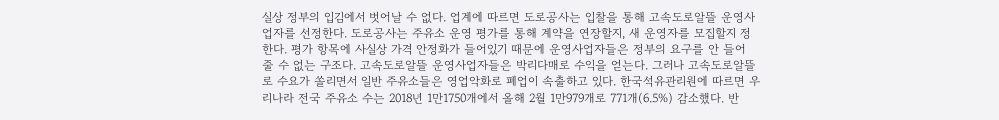실상 정부의 입김에서 벗어날 수 없다. 업계에 따르면 도로공사는 입찰을 통해 고속도로알뜰 운영사업자를 선정한다. 도로공사는 주유소 운영 평가를 통해 계약을 연장할지, 새 운영자를 모집할지 정한다. 평가 항목에 사실상 가격 안정화가 들어있기 때문에 운영사업자들은 정부의 요구를 안 들어 줄 수 없는 구조다. 고속도로알뜰 운영사업자들은 박리다매로 수익을 얻는다. 그러나 고속도로알뜰로 수요가 쏠리면서 일반 주유소들은 영업악화로 폐업이 속출하고 있다. 한국석유관리원에 따르면 우리나라 전국 주유소 수는 2018년 1만1750개에서 올해 2월 1만979개로 771개(6.5%) 감소했다. 반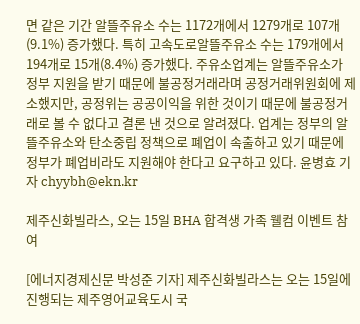면 같은 기간 알뜰주유소 수는 1172개에서 1279개로 107개(9.1%) 증가했다. 특히 고속도로알뜰주유소 수는 179개에서 194개로 15개(8.4%) 증가했다. 주유소업계는 알뜰주유소가 정부 지원을 받기 때문에 불공정거래라며 공정거래위원회에 제소했지만, 공정위는 공공이익을 위한 것이기 때문에 불공정거래로 볼 수 없다고 결론 낸 것으로 알려졌다. 업계는 정부의 알뜰주유소와 탄소중립 정책으로 폐업이 속출하고 있기 때문에 정부가 폐업비라도 지원해야 한다고 요구하고 있다. 윤병효 기자 chyybh@ekn.kr

제주신화빌라스, 오는 15일 BHA 합격생 가족 웰컴 이벤트 참여

[에너지경제신문 박성준 기자] 제주신화빌라스는 오는 15일에 진행되는 제주영어교육도시 국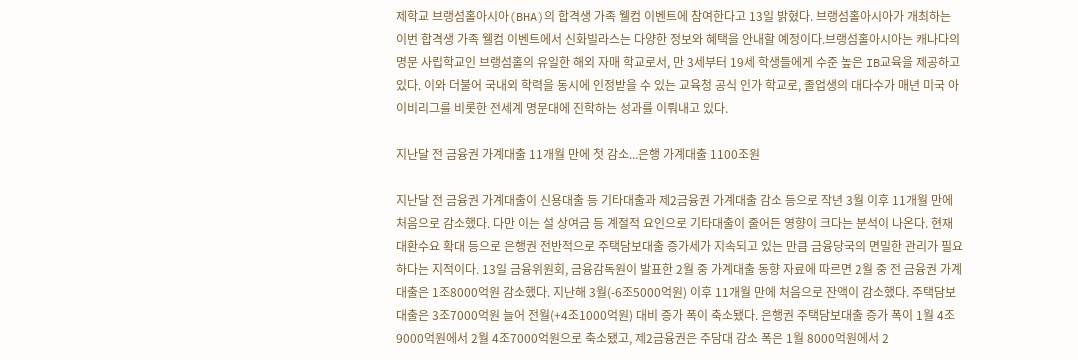제학교 브랭섬홀아시아(BHA)의 합격생 가족 웰컴 이벤트에 참여한다고 13일 밝혔다. 브랭섬홀아시아가 개최하는 이번 합격생 가족 웰컴 이벤트에서 신화빌라스는 다양한 정보와 혜택을 안내할 예정이다.브랭섬홀아시아는 캐나다의 명문 사립학교인 브랭섬홀의 유일한 해외 자매 학교로서, 만 3세부터 19세 학생들에게 수준 높은 IB교육을 제공하고 있다. 이와 더불어 국내외 학력을 동시에 인정받을 수 있는 교육청 공식 인가 학교로, 졸업생의 대다수가 매년 미국 아이비리그를 비롯한 전세계 명문대에 진학하는 성과를 이뤄내고 있다.

지난달 전 금융권 가계대출 11개월 만에 첫 감소...은행 가계대출 1100조원

지난달 전 금융권 가계대출이 신용대출 등 기타대출과 제2금융권 가계대출 감소 등으로 작년 3월 이후 11개월 만에 처음으로 감소했다. 다만 이는 설 상여금 등 계절적 요인으로 기타대출이 줄어든 영향이 크다는 분석이 나온다. 현재 대환수요 확대 등으로 은행권 전반적으로 주택담보대출 증가세가 지속되고 있는 만큼 금융당국의 면밀한 관리가 필요하다는 지적이다. 13일 금융위원회, 금융감독원이 발표한 2월 중 가계대출 동향 자료에 따르면 2월 중 전 금융권 가계대출은 1조8000억원 감소했다. 지난해 3월(-6조5000억원) 이후 11개월 만에 처음으로 잔액이 감소했다. 주택담보대출은 3조7000억원 늘어 전월(+4조1000억원) 대비 증가 폭이 축소됐다. 은행권 주택담보대출 증가 폭이 1월 4조9000억원에서 2월 4조7000억원으로 축소됐고, 제2금융권은 주담대 감소 폭은 1월 8000억원에서 2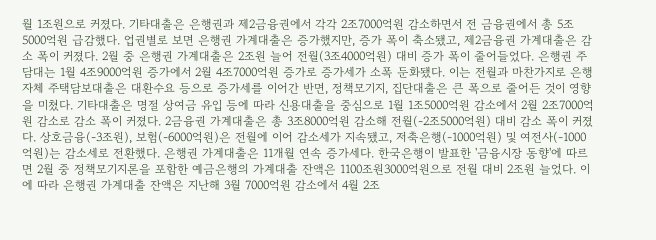월 1조원으로 커졌다. 기타대출은 은행권과 제2금융권에서 각각 2조7000억원 감소하면서 전 금융권에서 총 5조5000억원 급감했다. 업권별로 보면 은행권 가계대출은 증가했지만, 증가 폭이 축소됐고, 제2금융권 가계대출은 감소 폭이 커졌다. 2월 중 은행권 가계대출은 2조원 늘어 전월(3조4000억원) 대비 증가 폭이 줄어들었다. 은행권 주담대는 1월 4조9000억원 증가에서 2월 4조7000억원 증가로 증가세가 소폭 둔화됐다. 이는 전월과 마찬가지로 은행자체 주택담보대출은 대환수요 등으로 증가세를 이어간 반면, 정책모기지, 집단대출은 큰 폭으로 줄어든 것이 영향을 미쳤다. 기타대출은 명절 상여금 유입 등에 따라 신용대출을 중심으로 1월 1조5000억원 감소에서 2월 2조7000억원 감소로 감소 폭이 커졌다. 2금융권 가계대출은 총 3조8000억원 감소해 전월(-2조5000억원) 대비 감소 폭이 커졌다. 상호금융(-3조원), 보험(-6000억원)은 전월에 이어 감소세가 지속됐고, 저축은행(-1000억원) 및 여전사(-1000억원)는 감소세로 전환했다. 은행권 가계대출은 11개월 연속 증가세다. 한국은행이 발표한 '금융시장 동향'에 따르면 2월 중 정책모기지론을 포함한 예금은행의 가계대출 잔액은 1100조원3000억원으로 전월 대비 2조원 늘었다. 이에 따라 은행권 가계대출 잔액은 지난해 3월 7000억원 감소에서 4월 2조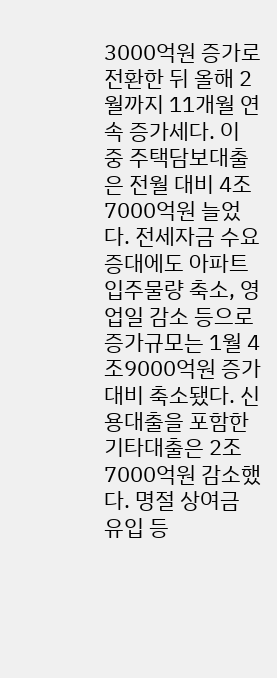3000억원 증가로 전환한 뒤 올해 2월까지 11개월 연속 증가세다. 이 중 주택담보대출은 전월 대비 4조7000억원 늘었다. 전세자금 수요 증대에도 아파트 입주물량 축소, 영업일 감소 등으로 증가규모는 1월 4조9000억원 증가 대비 축소됐다. 신용대출을 포함한 기타대출은 2조7000억원 감소했다. 명절 상여금 유입 등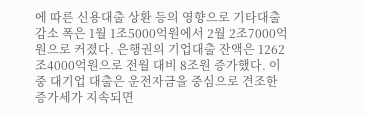에 따른 신용대출 상환 등의 영향으로 기타대출 감소 폭은 1월 1조5000억원에서 2월 2조7000억원으로 커졌다. 은행권의 기업대출 잔액은 1262조4000억원으로 전월 대비 8조원 증가했다. 이 중 대기업 대출은 운전자금을 중심으로 견조한 증가세가 지속되면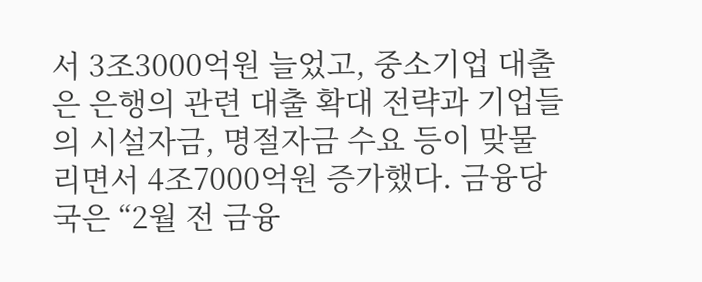서 3조3000억원 늘었고, 중소기업 대출은 은행의 관련 대출 확대 전략과 기업들의 시설자금, 명절자금 수요 등이 맞물리면서 4조7000억원 증가했다. 금융당국은 “2월 전 금융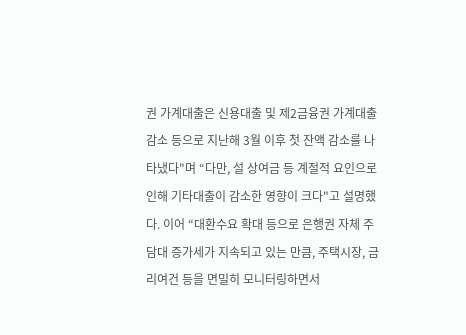권 가계대출은 신용대출 및 제2금융권 가계대출 감소 등으로 지난해 3월 이후 첫 잔액 감소를 나타냈다"며 “다만, 설 상여금 등 계절적 요인으로 인해 기타대출이 감소한 영향이 크다"고 설명했다. 이어 “대환수요 확대 등으로 은행권 자체 주담대 증가세가 지속되고 있는 만큼, 주택시장, 금리여건 등을 면밀히 모니터링하면서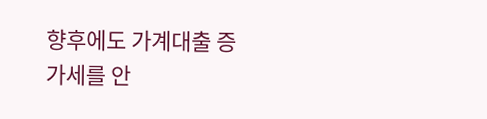향후에도 가계대출 증가세를 안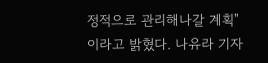정적으로 관리해나갈 계획"이라고 밝혔다. 나유라 기자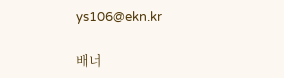ys106@ekn.kr

배너